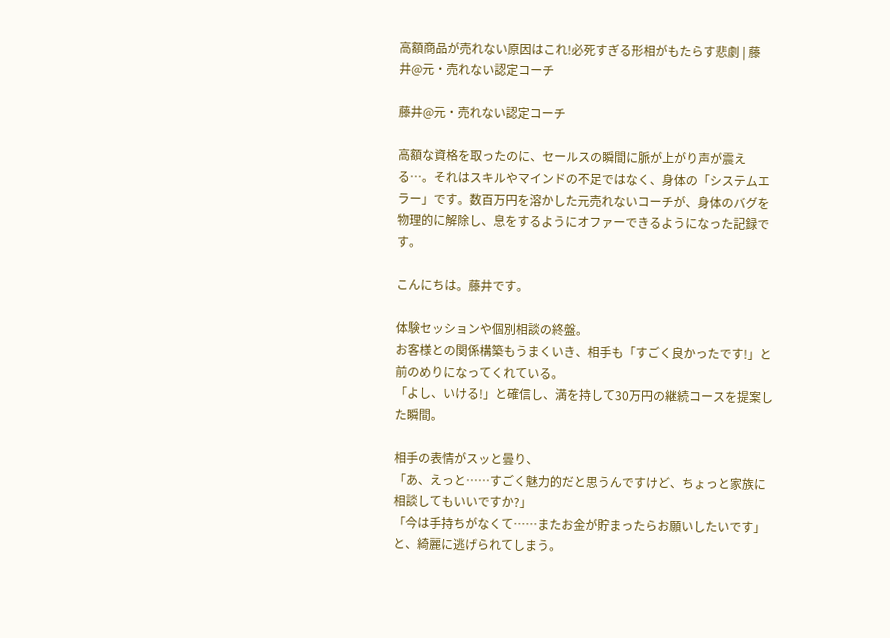高額商品が売れない原因はこれ!必死すぎる形相がもたらす悲劇 | 藤井@元・売れない認定コーチ

藤井@元・売れない認定コーチ

高額な資格を取ったのに、セールスの瞬間に脈が上がり声が震える…。それはスキルやマインドの不足ではなく、身体の「システムエラー」です。数百万円を溶かした元売れないコーチが、身体のバグを物理的に解除し、息をするようにオファーできるようになった記録です。

こんにちは。藤井です。

体験セッションや個別相談の終盤。
お客様との関係構築もうまくいき、相手も「すごく良かったです!」と前のめりになってくれている。
「よし、いける!」と確信し、満を持して30万円の継続コースを提案した瞬間。

相手の表情がスッと曇り、
「あ、えっと……すごく魅力的だと思うんですけど、ちょっと家族に相談してもいいですか?」
「今は手持ちがなくて……またお金が貯まったらお願いしたいです」
と、綺麗に逃げられてしまう。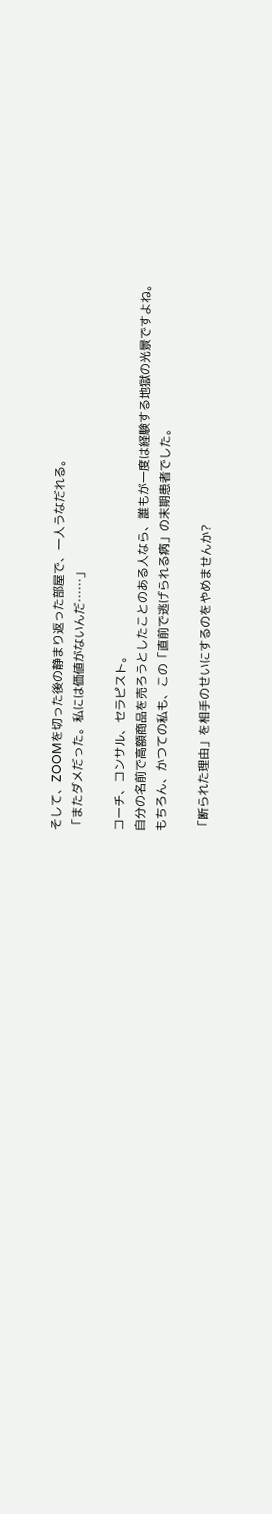そして、ZOOMを切った後の静まり返った部屋で、一人うなだれる。
「またダメだった。私には価値がないんだ……」

コーチ、コンサル、セラピスト。
自分の名前で高額商品を売ろうとしたことのある人なら、誰もが一度は経験する地獄の光景ですよね。
もちろん、かつての私も、この「直前で逃げられる病」の末期患者でした。

「断られた理由」を相手のせいにするのをやめませんか?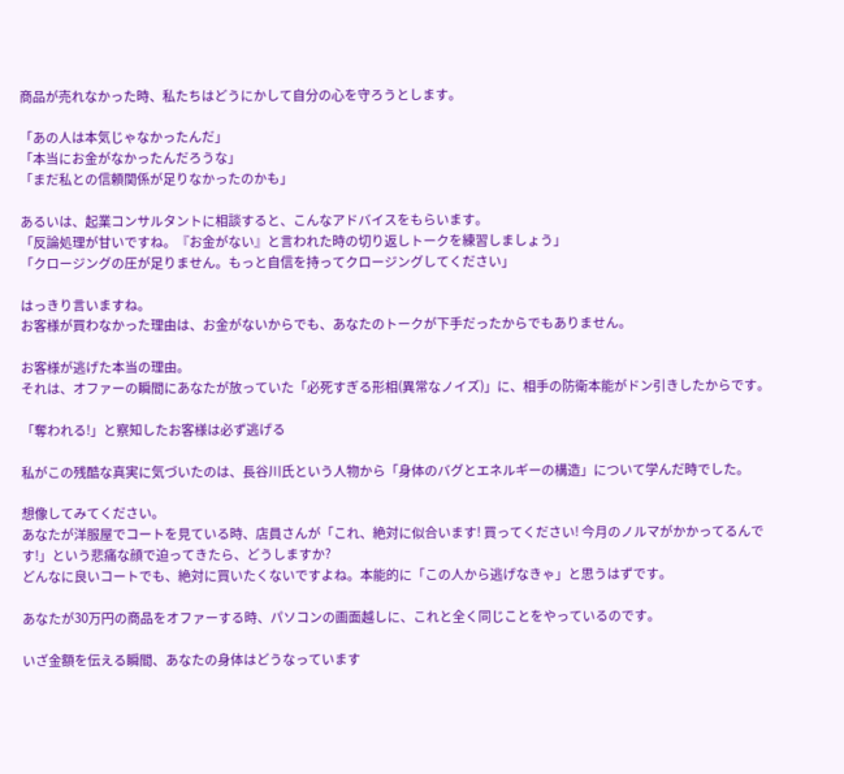商品が売れなかった時、私たちはどうにかして自分の心を守ろうとします。

「あの人は本気じゃなかったんだ」
「本当にお金がなかったんだろうな」
「まだ私との信頼関係が足りなかったのかも」

あるいは、起業コンサルタントに相談すると、こんなアドバイスをもらいます。
「反論処理が甘いですね。『お金がない』と言われた時の切り返しトークを練習しましょう」
「クロージングの圧が足りません。もっと自信を持ってクロージングしてください」

はっきり言いますね。
お客様が買わなかった理由は、お金がないからでも、あなたのトークが下手だったからでもありません。

お客様が逃げた本当の理由。
それは、オファーの瞬間にあなたが放っていた「必死すぎる形相(異常なノイズ)」に、相手の防衛本能がドン引きしたからです。

「奪われる!」と察知したお客様は必ず逃げる

私がこの残酷な真実に気づいたのは、長谷川氏という人物から「身体のバグとエネルギーの構造」について学んだ時でした。

想像してみてください。
あなたが洋服屋でコートを見ている時、店員さんが「これ、絶対に似合います! 買ってください! 今月のノルマがかかってるんです!」という悲痛な顔で迫ってきたら、どうしますか?
どんなに良いコートでも、絶対に買いたくないですよね。本能的に「この人から逃げなきゃ」と思うはずです。

あなたが30万円の商品をオファーする時、パソコンの画面越しに、これと全く同じことをやっているのです。

いざ金額を伝える瞬間、あなたの身体はどうなっています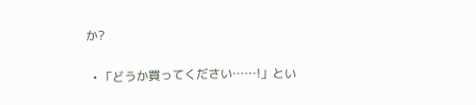か?

  • 「どうか買ってください……!」とい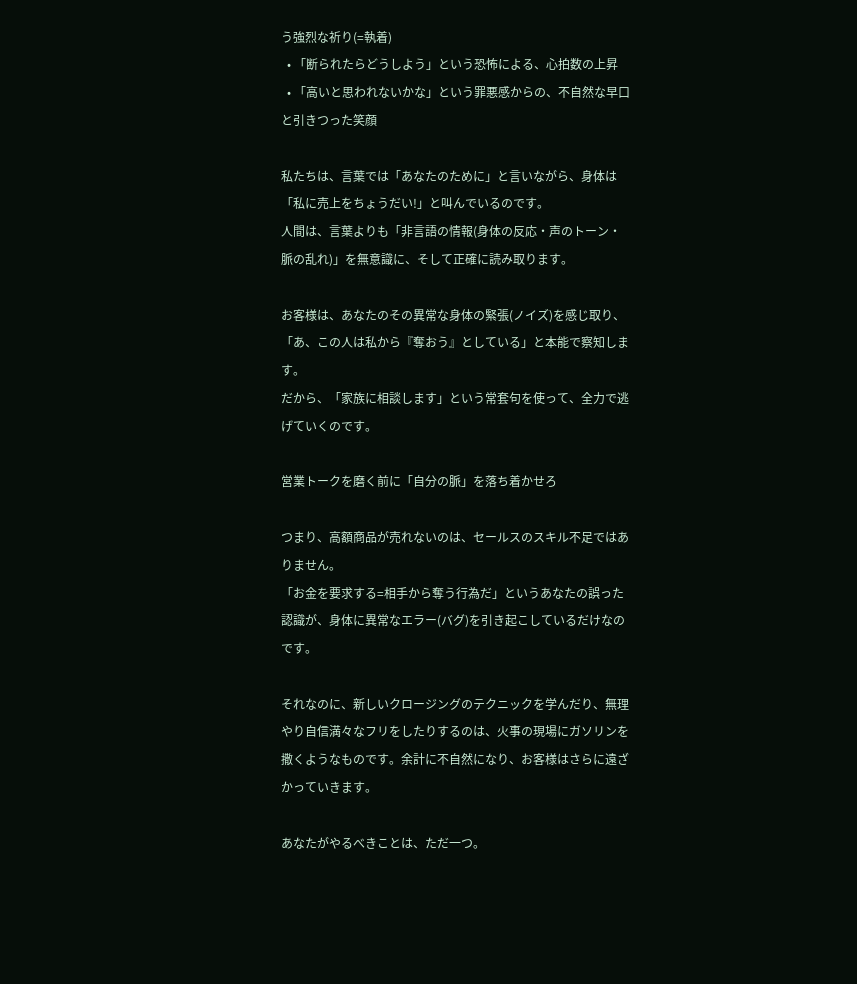う強烈な祈り(=執着)
  • 「断られたらどうしよう」という恐怖による、心拍数の上昇
  • 「高いと思われないかな」という罪悪感からの、不自然な早口と引きつった笑顔

私たちは、言葉では「あなたのために」と言いながら、身体は「私に売上をちょうだい!」と叫んでいるのです。
人間は、言葉よりも「非言語の情報(身体の反応・声のトーン・脈の乱れ)」を無意識に、そして正確に読み取ります。

お客様は、あなたのその異常な身体の緊張(ノイズ)を感じ取り、「あ、この人は私から『奪おう』としている」と本能で察知します。
だから、「家族に相談します」という常套句を使って、全力で逃げていくのです。

営業トークを磨く前に「自分の脈」を落ち着かせろ

つまり、高額商品が売れないのは、セールスのスキル不足ではありません。
「お金を要求する=相手から奪う行為だ」というあなたの誤った認識が、身体に異常なエラー(バグ)を引き起こしているだけなのです。

それなのに、新しいクロージングのテクニックを学んだり、無理やり自信満々なフリをしたりするのは、火事の現場にガソリンを撒くようなものです。余計に不自然になり、お客様はさらに遠ざかっていきます。

あなたがやるべきことは、ただ一つ。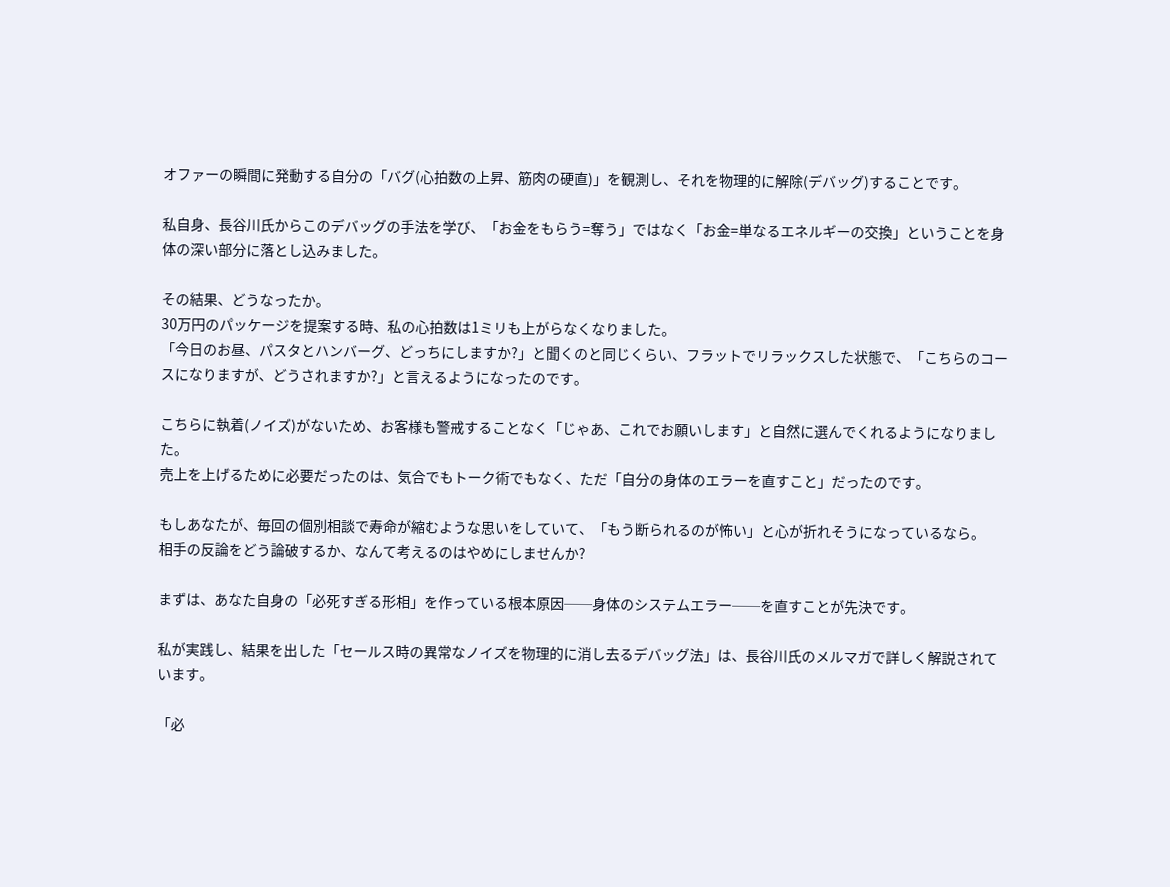オファーの瞬間に発動する自分の「バグ(心拍数の上昇、筋肉の硬直)」を観測し、それを物理的に解除(デバッグ)することです。

私自身、長谷川氏からこのデバッグの手法を学び、「お金をもらう=奪う」ではなく「お金=単なるエネルギーの交換」ということを身体の深い部分に落とし込みました。

その結果、どうなったか。
30万円のパッケージを提案する時、私の心拍数は1ミリも上がらなくなりました。
「今日のお昼、パスタとハンバーグ、どっちにしますか?」と聞くのと同じくらい、フラットでリラックスした状態で、「こちらのコースになりますが、どうされますか?」と言えるようになったのです。

こちらに執着(ノイズ)がないため、お客様も警戒することなく「じゃあ、これでお願いします」と自然に選んでくれるようになりました。
売上を上げるために必要だったのは、気合でもトーク術でもなく、ただ「自分の身体のエラーを直すこと」だったのです。

もしあなたが、毎回の個別相談で寿命が縮むような思いをしていて、「もう断られるのが怖い」と心が折れそうになっているなら。
相手の反論をどう論破するか、なんて考えるのはやめにしませんか?

まずは、あなた自身の「必死すぎる形相」を作っている根本原因──身体のシステムエラー──を直すことが先決です。

私が実践し、結果を出した「セールス時の異常なノイズを物理的に消し去るデバッグ法」は、長谷川氏のメルマガで詳しく解説されています。

「必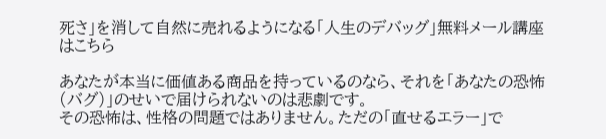死さ」を消して自然に売れるようになる「人生のデバッグ」無料メール講座はこちら

あなたが本当に価値ある商品を持っているのなら、それを「あなたの恐怖(バグ)」のせいで届けられないのは悲劇です。
その恐怖は、性格の問題ではありません。ただの「直せるエラー」で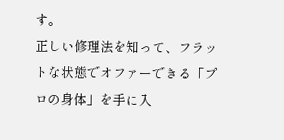す。
正しい修理法を知って、フラットな状態でオファーできる「プロの身体」を手に入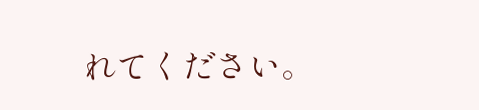れてください。